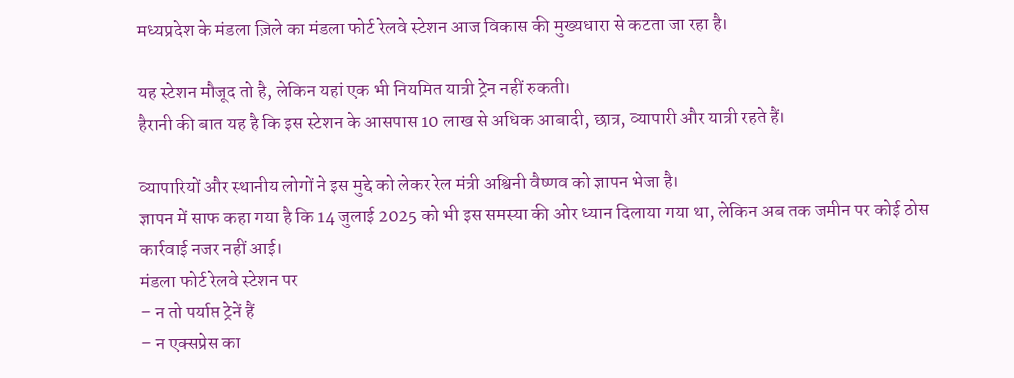मध्यप्रदेश के मंडला ज़िले का मंडला फोर्ट रेलवे स्टेशन आज विकास की मुख्यधारा से कटता जा रहा है।

यह स्टेशन मौजूद तो है, लेकिन यहां एक भी नियमित यात्री ट्रेन नहीं रुकती।
हैरानी की बात यह है कि इस स्टेशन के आसपास 10 लाख से अधिक आबादी, छात्र, व्यापारी और यात्री रहते हैं।

व्यापारियों और स्थानीय लोगों ने इस मुद्दे को लेकर रेल मंत्री अश्विनी वैष्णव को ज्ञापन भेजा है।
ज्ञापन में साफ कहा गया है कि 14 जुलाई 2025 को भी इस समस्या की ओर ध्यान दिलाया गया था, लेकिन अब तक जमीन पर कोई ठोस कार्रवाई नजर नहीं आई।
मंडला फोर्ट रेलवे स्टेशन पर
– न तो पर्याप्त ट्रेनें हैं
– न एक्सप्रेस का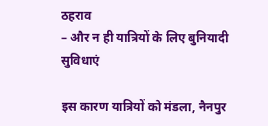ठहराव
– और न ही यात्रियों के लिए बुनियादी सुविधाएं

इस कारण यात्रियों को मंडला, नैनपुर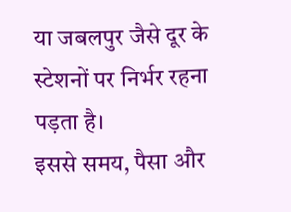या जबलपुर जैसे दूर के स्टेशनों पर निर्भर रहना पड़ता है।
इससे समय, पैसा और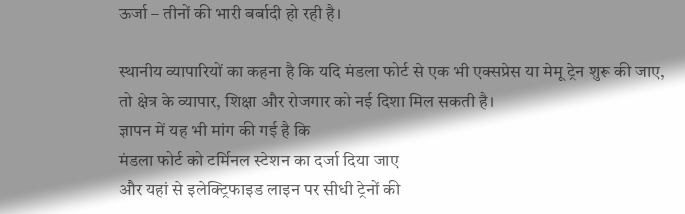ऊर्जा – तीनों की भारी बर्बादी हो रही है।

स्थानीय व्यापारियों का कहना है कि यदि मंडला फोर्ट से एक भी एक्सप्रेस या मेमू ट्रेन शुरू की जाए,
तो क्षेत्र के व्यापार, शिक्षा और रोजगार को नई दिशा मिल सकती है।
ज्ञापन में यह भी मांग की गई है कि
मंडला फोर्ट को टर्मिनल स्टेशन का दर्जा दिया जाए
और यहां से इलेक्ट्रिफाइड लाइन पर सीधी ट्रेनों की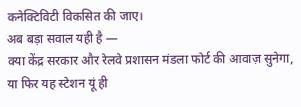कनेक्टिविटी विकसित की जाए।
अब बड़ा सवाल यही है —
क्या केंद्र सरकार और रेलवे प्रशासन मंडला फोर्ट की आवाज़ सुनेगा,
या फिर यह स्टेशन यूं ही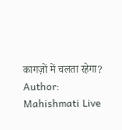कागज़ों में चलता रहेगा?
Author: Mahishmati Live